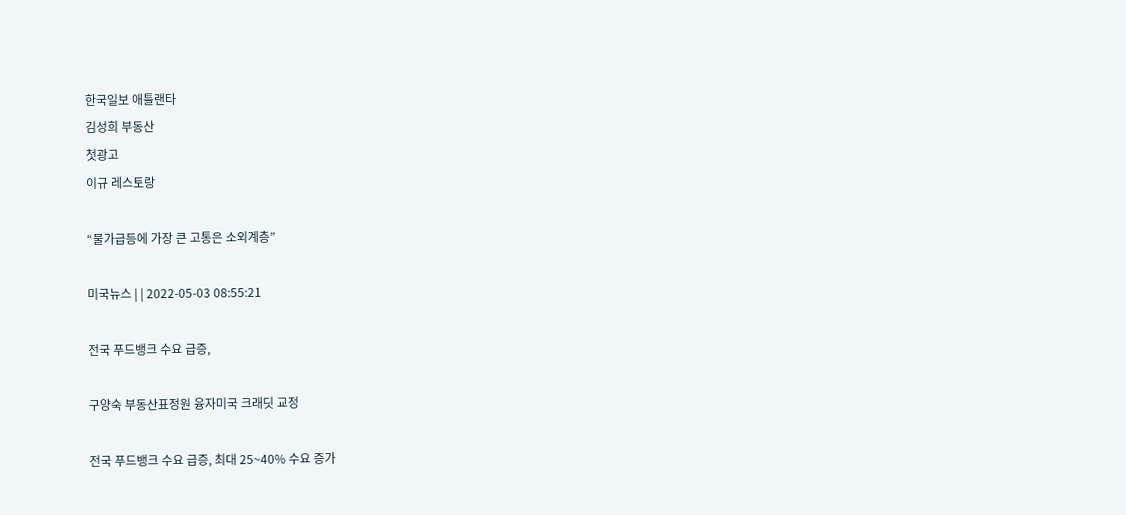한국일보 애틀랜타
김성희 부동산
첫광고
이규 레스토랑

“물가급등에 가장 큰 고통은 소외계층”

미국뉴스 | | 2022-05-03 08:55:21

전국 푸드뱅크 수요 급증,

구양숙 부동산표정원 융자미국 크래딧 교정

전국 푸드뱅크 수요 급증, 최대 25~40% 수요 증가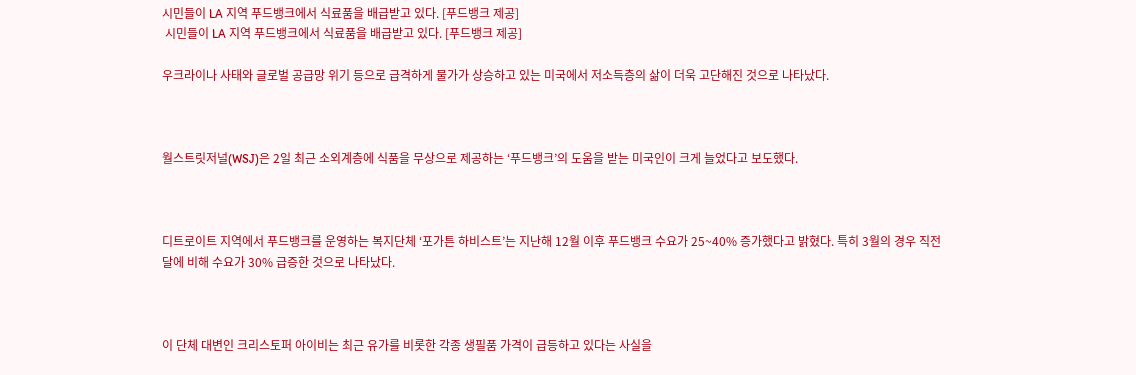시민들이 LA 지역 푸드뱅크에서 식료품을 배급받고 있다. [푸드뱅크 제공]
 시민들이 LA 지역 푸드뱅크에서 식료품을 배급받고 있다. [푸드뱅크 제공]

우크라이나 사태와 글로벌 공급망 위기 등으로 급격하게 물가가 상승하고 있는 미국에서 저소득층의 삶이 더욱 고단해진 것으로 나타났다.



월스트릿저널(WSJ)은 2일 최근 소외계층에 식품을 무상으로 제공하는 ‘푸드뱅크’의 도움을 받는 미국인이 크게 늘었다고 보도했다.



디트로이트 지역에서 푸드뱅크를 운영하는 복지단체 ‘포가튼 하비스트’는 지난해 12월 이후 푸드뱅크 수요가 25~40% 증가했다고 밝혔다. 특히 3월의 경우 직전 달에 비해 수요가 30% 급증한 것으로 나타났다.



이 단체 대변인 크리스토퍼 아이비는 최근 유가를 비롯한 각종 생필품 가격이 급등하고 있다는 사실을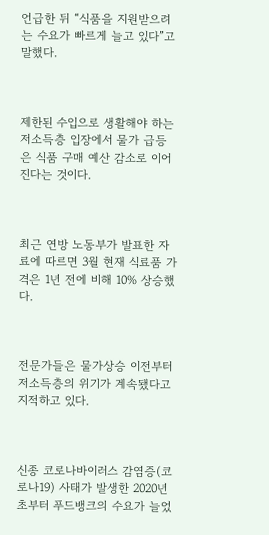언급한 뒤 “식품을 지원받으려는 수요가 빠르게 늘고 있다”고 말했다.



제한된 수입으로 생활해야 하는 저소득층 입장에서 물가 급등은 식품 구매 예산 감소로 이어진다는 것이다.



최근 연방 노동부가 발표한 자료에 따르면 3월 현재 식료품 가격은 1년 전에 비해 10% 상승했다.



전문가들은 물가상승 이전부터 저소득층의 위기가 계속됐다고 지적하고 있다.



신종 코로나바이러스 감염증(코로나19) 사태가 발생한 2020년 초부터 푸드뱅크의 수요가 늘었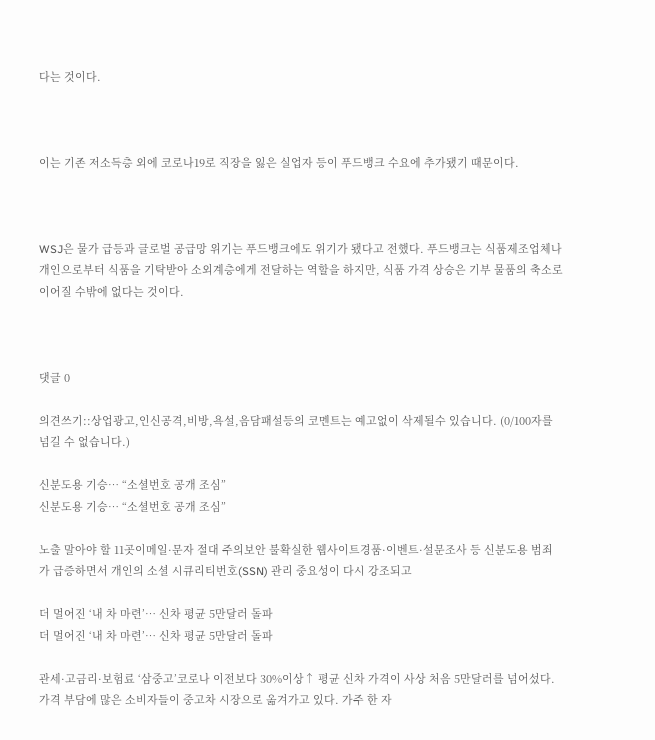다는 것이다.



이는 기존 저소득층 외에 코로나19로 직장을 잃은 실업자 등이 푸드뱅크 수요에 추가됐기 때문이다.



WSJ은 물가 급등과 글로벌 공급망 위기는 푸드뱅크에도 위기가 됐다고 전했다. 푸드뱅크는 식품제조업체나 개인으로부터 식품을 기탁받아 소외계층에게 전달하는 역할을 하지만, 식품 가격 상승은 기부 물품의 축소로 이어질 수밖에 없다는 것이다.



댓글 0

의견쓰기::상업광고,인신공격,비방,욕설,음담패설등의 코멘트는 예고없이 삭제될수 있습니다. (0/100자를 넘길 수 없습니다.)

신분도용 기승… “소셜번호 공개 조심”
신분도용 기승… “소셜번호 공개 조심”

노출 말아야 할 11곳이메일·문자 절대 주의보안 불확실한 웹사이트경품·이벤트·설문조사 등 신분도용 범죄가 급증하면서 개인의 소셜 시큐리티번호(SSN) 관리 중요성이 다시 강조되고

더 멀어진 ‘내 차 마련’… 신차 평균 5만달러 돌파
더 멀어진 ‘내 차 마련’… 신차 평균 5만달러 돌파

관세·고금리·보험료 ‘삼중고’코로나 이전보다 30%이상↑ 평균 신차 가격이 사상 처음 5만달러를 넘어섰다. 가격 부담에 많은 소비자들이 중고차 시장으로 옮겨가고 있다. 가주 한 자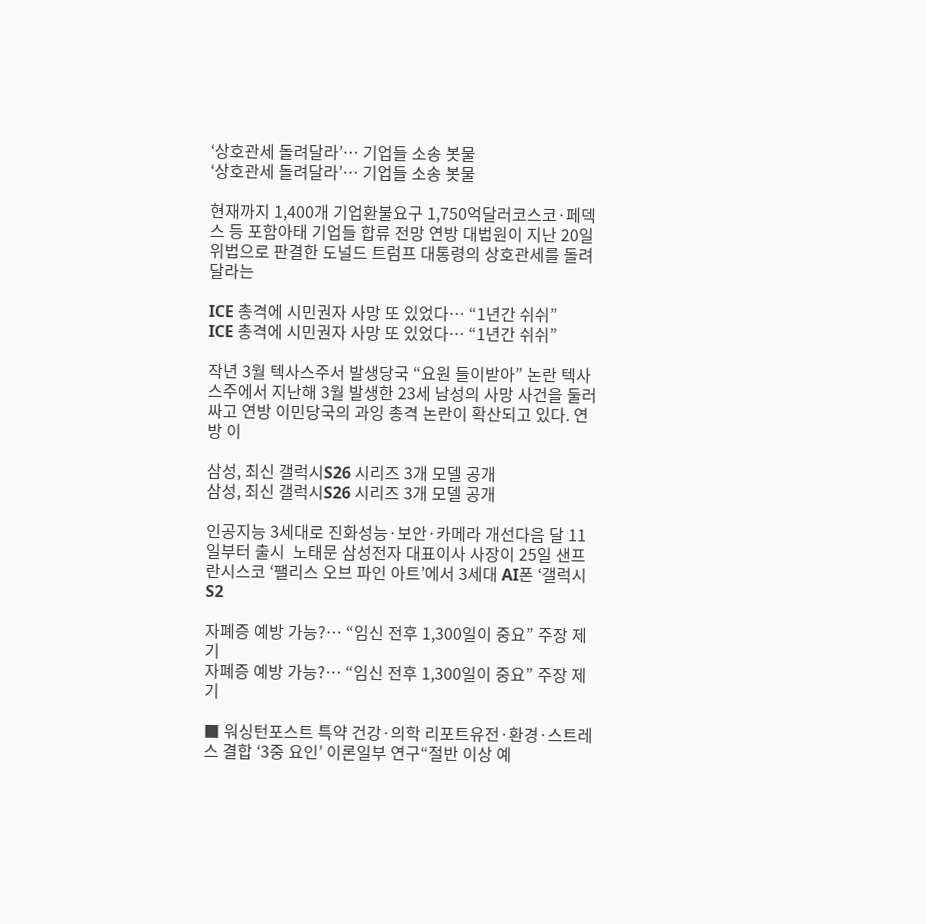‘상호관세 돌려달라’… 기업들 소송 봇물
‘상호관세 돌려달라’… 기업들 소송 봇물

현재까지 1,400개 기업환불요구 1,750억달러코스코·페덱스 등 포함아태 기업들 합류 전망 연방 대법원이 지난 20일 위법으로 판결한 도널드 트럼프 대통령의 상호관세를 돌려달라는

ICE 총격에 시민권자 사망 또 있었다… “1년간 쉬쉬”
ICE 총격에 시민권자 사망 또 있었다… “1년간 쉬쉬”

작년 3월 텍사스주서 발생당국 “요원 들이받아” 논란 텍사스주에서 지난해 3월 발생한 23세 남성의 사망 사건을 둘러싸고 연방 이민당국의 과잉 총격 논란이 확산되고 있다. 연방 이

삼성, 최신 갤럭시S26 시리즈 3개 모델 공개
삼성, 최신 갤럭시S26 시리즈 3개 모델 공개

인공지능 3세대로 진화성능·보안·카메라 개선다음 달 11일부터 출시  노태문 삼성전자 대표이사 사장이 25일 샌프란시스코 ‘팰리스 오브 파인 아트’에서 3세대 AI폰 ‘갤럭시 S2

자폐증 예방 가능?… “임신 전후 1,300일이 중요” 주장 제기
자폐증 예방 가능?… “임신 전후 1,300일이 중요” 주장 제기

■ 워싱턴포스트 특약 건강·의학 리포트유전·환경·스트레스 결합 ‘3중 요인’ 이론일부 연구“절반 이상 예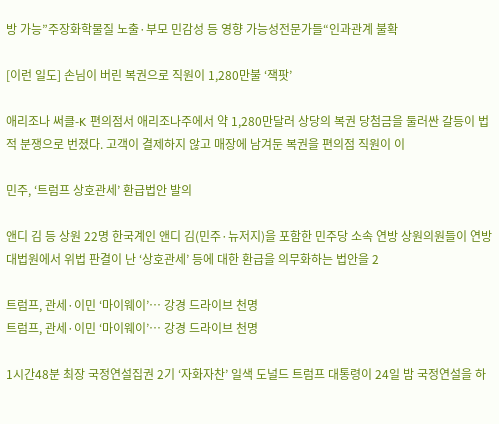방 가능”주장화학물질 노출·부모 민감성 등 영향 가능성전문가들“인과관계 불확

[이런 일도] 손님이 버린 복권으로 직원이 1,280만불 ‘잭팟’

애리조나 써클-K 편의점서 애리조나주에서 약 1,280만달러 상당의 복권 당첨금을 둘러싼 갈등이 법적 분쟁으로 번졌다. 고객이 결제하지 않고 매장에 남겨둔 복권을 편의점 직원이 이

민주, ‘트럼프 상호관세’ 환급법안 발의

앤디 김 등 상원 22명 한국계인 앤디 김(민주·뉴저지)을 포함한 민주당 소속 연방 상원의원들이 연방 대법원에서 위법 판결이 난 ‘상호관세’ 등에 대한 환급을 의무화하는 법안을 2

트럼프, 관세·이민 ‘마이웨이’… 강경 드라이브 천명
트럼프, 관세·이민 ‘마이웨이’… 강경 드라이브 천명

1시간48분 최장 국정연설집권 2기 ‘자화자찬’ 일색 도널드 트럼프 대통령이 24일 밤 국정연설을 하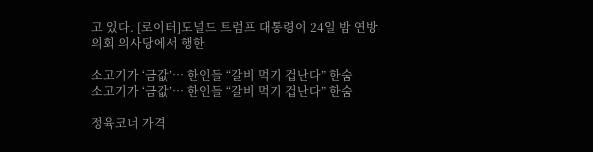고 있다. [로이터]도널드 트럼프 대통령이 24일 밤 연방의회 의사당에서 행한

소고기가 ‘금값’… 한인들 “갈비 먹기 겁난다” 한숨
소고기가 ‘금값’… 한인들 “갈비 먹기 겁난다” 한숨

정육코너 가격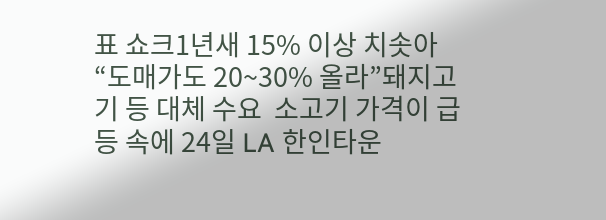표 쇼크1년새 15% 이상 치솟아“도매가도 20~30% 올라”돼지고기 등 대체 수요  소고기 가격이 급등 속에 24일 LA 한인타운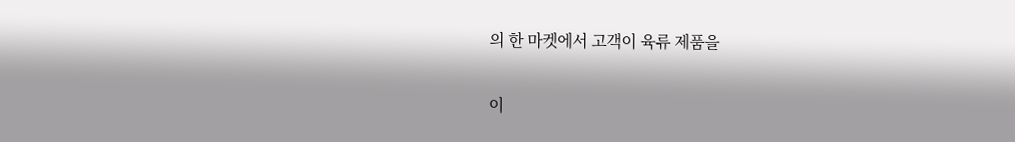의 한 마켓에서 고객이 육류 제품을

이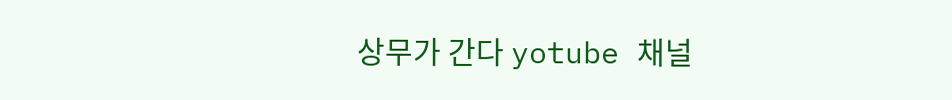상무가 간다 yotube 채널